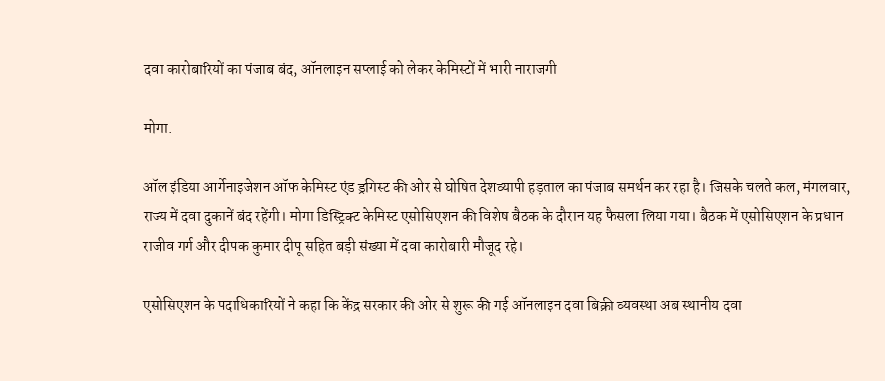दवा कारोबारियों का पंजाब बंद, ऑनलाइन सप्लाई को लेकर केमिस्टों में भारी नाराजगी

मोगा.

ऑल इंडिया आर्गेनाइजेशन ऑफ केमिस्ट एंड ड्रगिस्ट की ओर से घोषित देशव्यापी हड़ताल का पंजाब समर्थन कर रहा है। जिसके चलते कल, मंगलवार, राज्य में दवा दुकानें बंद रहेंगी। मोगा डिस्ट्रिक्ट केमिस्ट एसोसिएशन की विशेष बैठक के दौरान यह फैसला लिया गया। बैठक में एसोसिएशन के प्रधान राजीव गर्ग और दीपक कुमार दीपू सहित बड़ी संख्या में दवा कारोबारी मौजूद रहे।

एसोसिएशन के पदाधिकारियों ने कहा कि केंद्र सरकार की ओर से शुरू की गई ऑनलाइन दवा बिक्री व्यवस्था अब स्थानीय दवा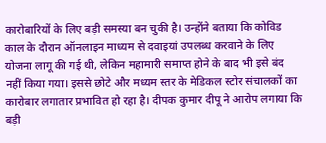कारोबारियों के लिए बड़ी समस्या बन चुकी है। उन्होंने बताया कि कोविड काल के दौरान ऑनलाइन माध्यम से दवाइयां उपलब्ध करवाने के लिए योजना लागू की गई थी, लेकिन महामारी समाप्त होने के बाद भी इसे बंद नहीं किया गया। इससे छोटे और मध्यम स्तर के मेडिकल स्टोर संचालकों का कारोबार लगातार प्रभावित हो रहा है। दीपक कुमार दीपू ने आरोप लगाया कि बड़ी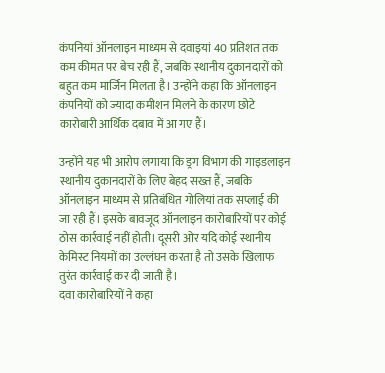कंपनियां ऑनलाइन माध्यम से दवाइयां 40 प्रतिशत तक कम कीमत पर बेच रही हैं, जबकि स्थानीय दुकानदारों को बहुत कम मार्जिन मिलता है। उन्होंने कहा कि ऑनलाइन कंपनियों को ज्यादा कमीशन मिलने के कारण छोटे कारोबारी आर्थिक दबाव में आ गए हैं।

उन्होंने यह भी आरोप लगाया कि ड्रग विभाग की गाइडलाइन स्थानीय दुकानदारों के लिए बेहद सख्त हैं, जबकि ऑनलाइन माध्यम से प्रतिबंधित गोलियां तक सप्लाई की जा रही हैं। इसके बावजूद ऑनलाइन कारोबारियों पर कोई ठोस कार्रवाई नहीं होती। दूसरी ओर यदि कोई स्थानीय केमिस्ट नियमों का उल्लंघन करता है तो उसके खिलाफ तुरंत कार्रवाई कर दी जाती है।
दवा कारोबारियों ने कहा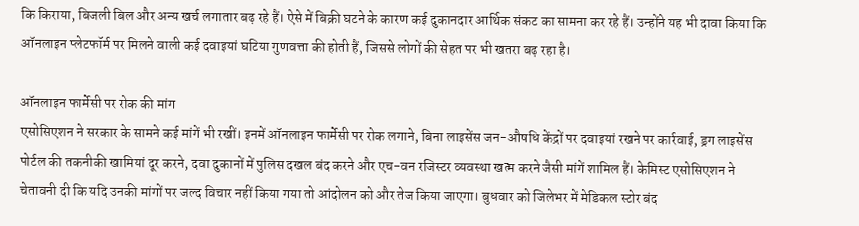कि किराया, बिजली बिल और अन्य खर्च लगातार बढ़ रहे हैं। ऐसे में बिक्री घटने के कारण कई दुकानदार आर्थिक संकट का सामना कर रहे हैं। उन्होंने यह भी दावा किया कि ऑनलाइन प्लेटफॉर्म पर मिलने वाली कई दवाइयां घटिया गुणवत्ता की होती हैं, जिससे लोगों की सेहत पर भी खतरा बढ़ रहा है।

ऑनलाइन फार्मेसी पर रोक की मांग
एसोसिएशन ने सरकार के सामने कई मांगें भी रखीं। इनमें ऑनलाइन फार्मेसी पर रोक लगाने, बिना लाइसेंस जन-औषधि केंद्रों पर दवाइयां रखने पर कार्रवाई, ड्रग लाइसेंस पोर्टल की तकनीकी खामियां दूर करने, दवा दुकानों में पुलिस दखल बंद करने और एच-वन रजिस्टर व्यवस्था खत्म करने जैसी मांगें शामिल हैं। केमिस्ट एसोसिएशन ने चेतावनी दी कि यदि उनकी मांगों पर जल्द विचार नहीं किया गया तो आंदोलन को और तेज किया जाएगा। बुधवार को जिलेभर में मेडिकल स्टोर बंद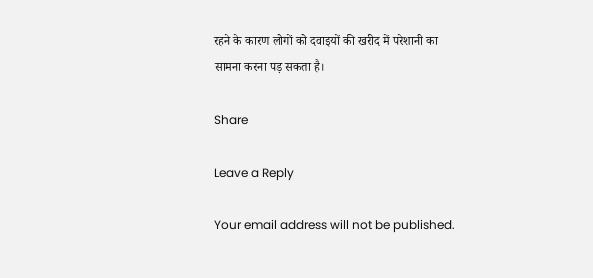रहने के कारण लोगों को दवाइयों की खरीद में परेशानी का सामना करना पड़ सकता है।

Share

Leave a Reply

Your email address will not be published.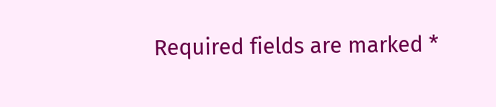Required fields are marked *